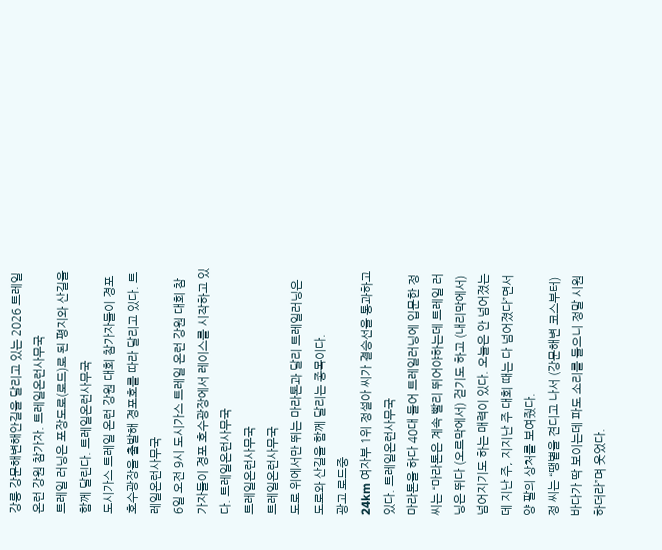강릉 강문해변해안길을 달리고 있는 2026 트레일온런 강원 참가자. 트레일온런사무국
트레일 러닝은 포장도로(로드)로 된 평지와 산길을 함께 달린다. 트레일온런사무국
도시가스 트레일 온런 강원 대회 참가자들이 경포 호수광장을 출발해 경포호를 따라 달리고 있다. 트레일온런사무국
6일 오전 9시 도시가스 트레일 온런 강원 대회 참가자들이 경포 호수광장에서 레이스를 시작하고 있다. 트레일온런사무국
트레일온런사무국
트레일온런사무국
도로 위에서만 뛰는 마라톤과 달리 트레일러닝은 도로와 산길을 함께 달리는 종목이다.
광고 로드중
24km 여자부 1위 정설아 씨가 결승선을 통과하고 있다. 트레일온런사무국
마라톤을 하다 40대 들어 트레일러닝에 입문한 정 씨는 “마라톤은 계속 빨리 뛰어야하는데 트레일 러닝은 뛰다 (오르막에서) 걷기도 하고 (내리막에서) 넘어지기도 하는 매력이 있다. 오늘은 안 넘어졌는데 지난 주, 지지난 주 대회 때는 다 넘어졌다”면서 양 팔의 상처를 보여줬다.
정 씨는 “땡볕을 견디고 나서 (강문해변 코스부터) 바다가 딱 보이는데 파도 소리를 들으니 정말 시원하더라”며 웃었다.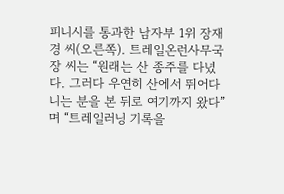피니시를 통과한 남자부 1위 장재경 씨(오른쪽). 트레일온런사무국
장 씨는 “원래는 산 종주를 다녔다. 그러다 우연히 산에서 뛰어다니는 분을 본 뒤로 여기까지 왔다”며 “트레일러닝 기록을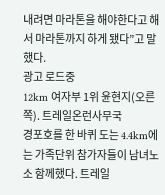내려면 마라톤을 해야한다고 해서 마라톤까지 하게 됐다”고 말했다.
광고 로드중
12km 여자부 1위 윤현지(오른쪽). 트레일온런사무국
경포호를 한 바퀴 도는 4.4km에는 가족단위 참가자들이 남녀노소 함께했다. 트레일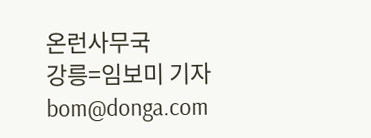온런사무국
강릉=임보미 기자 bom@donga.com